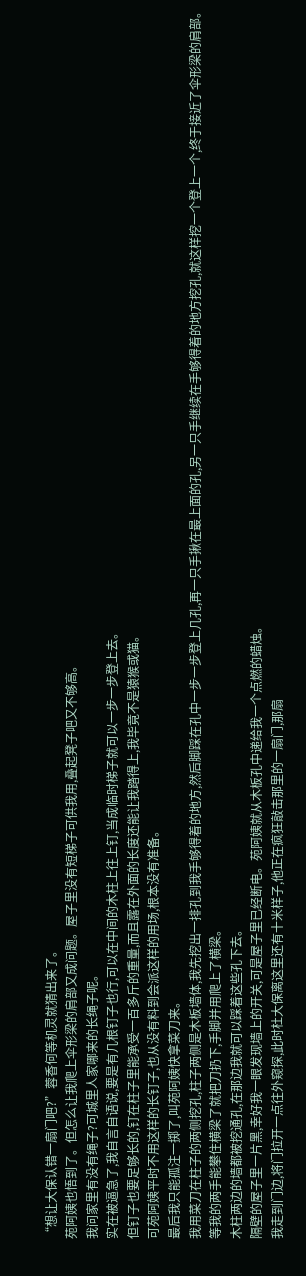“想让大保认错一扇门吧?”蓉香何等机灵就猜出来了。
苑阿姨也悟到了。但怎么让我爬上伞形梁的肩部又成问题。屋子里没有短梯子可供我用,叠起凳子吧又不够高。
我问家里有没有绳子?可城里人家哪来的长绳子呢。
实在被逼急了,我自言自语说,要是有几根钉子也行,可以在中间的木柱上往上钉,当成临时梯子就可以一步一步登上去。
但钉子也要足够长的,钉在柱子里能承受一百多斤的重量,而且露在外面的长度还能让我踏得上,我毕竟不是猿猴或猫。
可苑阿姨平时不用这样的长钉子,也从没有料到会派这样的用场,根本没有准备。
最后我只能孤注一掷了,叫苑阿姨快拿菜刀来。
我用菜刀在柱子的两侧挖孔,柱子两侧是木板墙体,我先挖出一排孔到我手够得着的地方,然后脚踩在孔中一步一步登上几孔,再一只手揪在最上面的孔,另一只手继续在手够得着的地方挖孔,就这样挖一个登上一个,终于接近了伞形梁的肩部。
等我的两手能攀住横梁了就把刀扔下,手脚并用爬上了横梁。
木柱两边的墙都被挖通孔,在那边我就可以踩着这些孔下去。
隔壁的屋子里一片黑,幸好我一眼发现墙上的开关,可是屋子里已经断电。苑阿姨就从木板孔中递给我一个点燃的蜡烛。
我走到门边,将门拉开一点往外窥探,此时杜大保离这里还有十米样子,他正在疯狂敲击那里的一扇门,那扇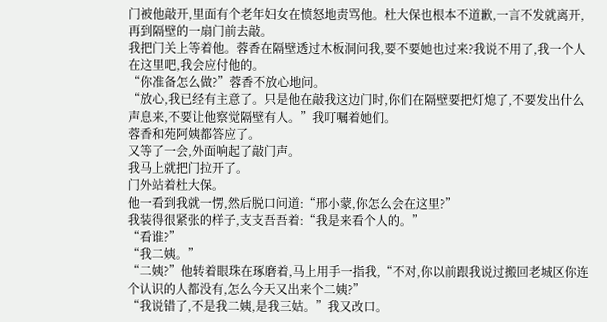门被他敲开,里面有个老年妇女在愤怒地责骂他。杜大保也根本不道歉,一言不发就离开,再到隔壁的一扇门前去敲。
我把门关上等着他。蓉香在隔壁透过木板洞问我,要不要她也过来?我说不用了,我一个人在这里吧,我会应付他的。
“你准备怎么做?”蓉香不放心地问。
“放心,我已经有主意了。只是他在敲我这边门时,你们在隔壁要把灯熄了,不要发出什么声息来,不要让他察觉隔壁有人。”我叮嘱着她们。
蓉香和苑阿姨都答应了。
又等了一会,外面响起了敲门声。
我马上就把门拉开了。
门外站着杜大保。
他一看到我就一愣,然后脱口问道:“邢小蒙,你怎么会在这里?”
我装得很紧张的样子,支支吾吾着:“我是来看个人的。”
“看谁?”
“我二姨。”
“二姨?”他转着眼珠在琢磨着,马上用手一指我,“不对,你以前跟我说过搬回老城区你连个认识的人都没有,怎么今天又出来个二姨?”
“我说错了,不是我二姨,是我三姑。”我又改口。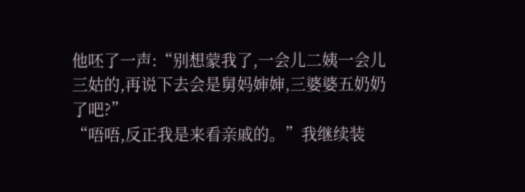他呸了一声:“别想蒙我了,一会儿二姨一会儿三姑的,再说下去会是舅妈婶婶,三婆婆五奶奶了吧?”
“唔唔,反正我是来看亲戚的。”我继续装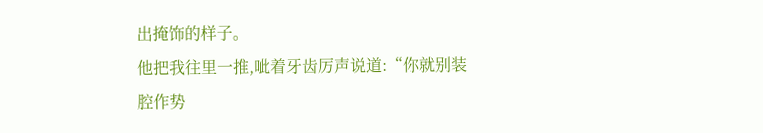出掩饰的样子。
他把我往里一推,呲着牙齿厉声说道:“你就别装腔作势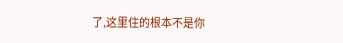了,这里住的根本不是你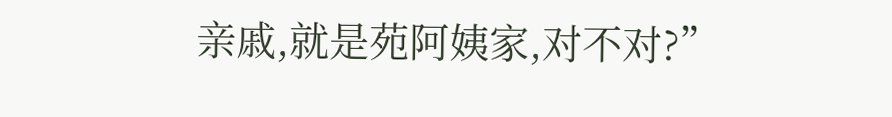亲戚,就是苑阿姨家,对不对?”